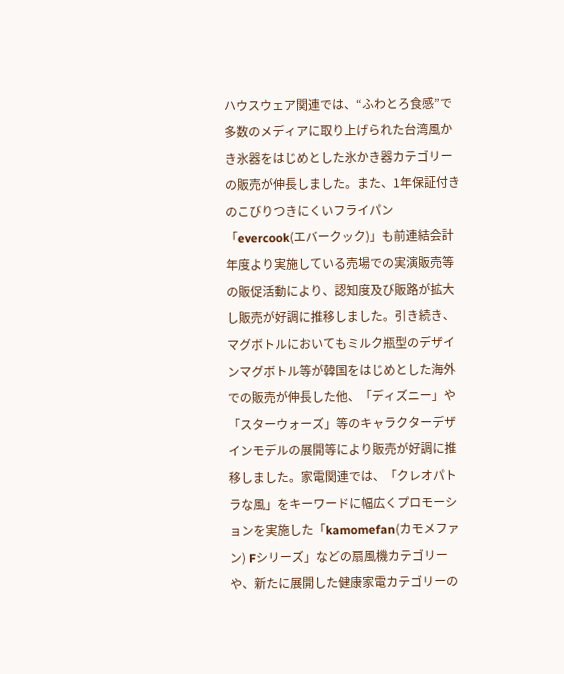ハウスウェア関連では、“ふわとろ食感”で多数のメディアに取り上げられた台湾風かき氷器をはじめとした氷かき器カテゴリーの販売が伸長しました。また、1年保証付きのこびりつきにくいフライパン「evercook(エバークック)」も前連結会計年度より実施している売場での実演販売等の販促活動により、認知度及び販路が拡大し販売が好調に推移しました。引き続き、マグボトルにおいてもミルク瓶型のデザインマグボトル等が韓国をはじめとした海外での販売が伸長した他、「ディズニー」や「スターウォーズ」等のキャラクターデザインモデルの展開等により販売が好調に推移しました。家電関連では、「クレオパトラな風」をキーワードに幅広くプロモーションを実施した「kamomefan(カモメファン) Fシリーズ」などの扇風機カテゴリーや、新たに展開した健康家電カテゴリーの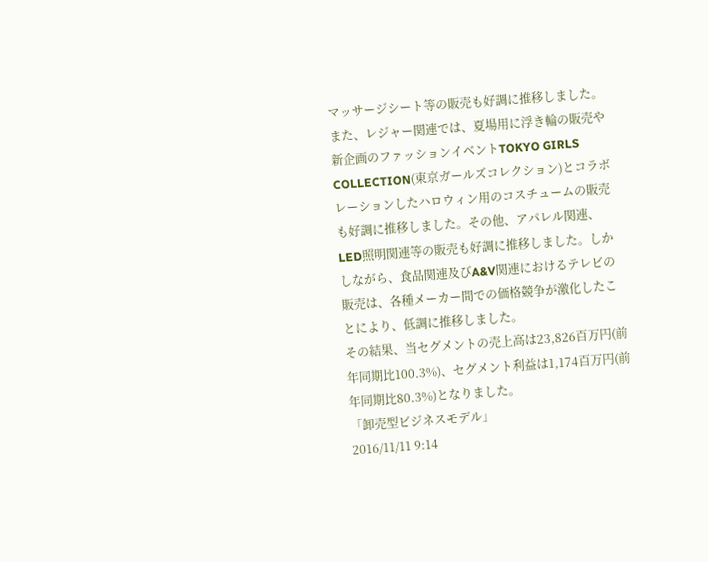マッサージシート等の販売も好調に推移しました。また、レジャー関連では、夏場用に浮き輪の販売や新企画のファッションイベントTOKYO GIRLS COLLECTION(東京ガールズコレクション)とコラボレーションしたハロウィン用のコスチュームの販売も好調に推移しました。その他、アパレル関連、LED照明関連等の販売も好調に推移しました。しかしながら、食品関連及びA&V関連におけるテレビの販売は、各種メーカー間での価格競争が激化したことにより、低調に推移しました。
その結果、当セグメントの売上高は23,826百万円(前年同期比100.3%)、セグメント利益は1,174百万円(前年同期比80.3%)となりました。
「卸売型ビジネスモデル」
2016/11/11 9:14